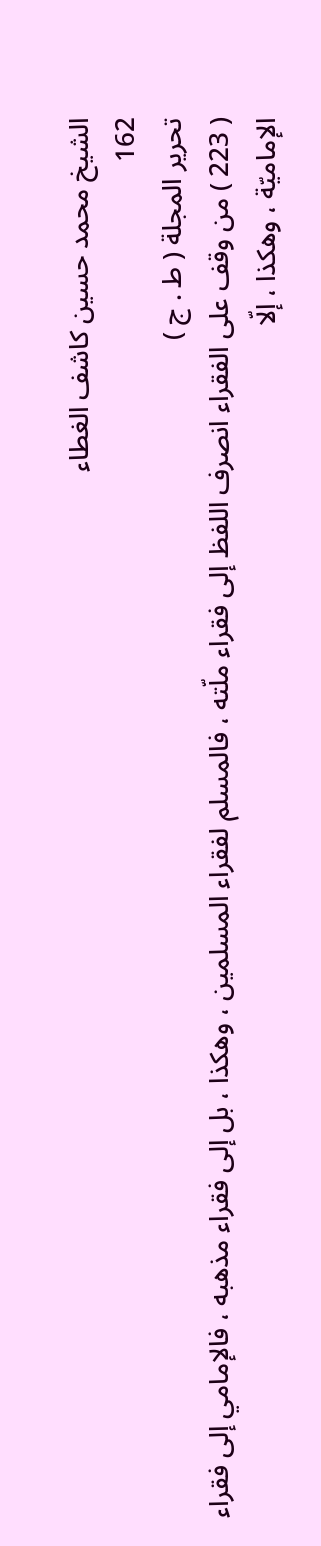الشيخ محمد حسين كاشف الغطاء
162
تحرير المجلة ( ط . ج )
( 223 ) من وقف على الفقراء انصرف اللفظ إلى فقراء ملّته ، فالمسلم لفقراء المسلمين ، وهكذا ، بل إلى فقراء مذهبه ، فالإمامي إلى فقراء الإماميّة ، وهكذا ، إلّا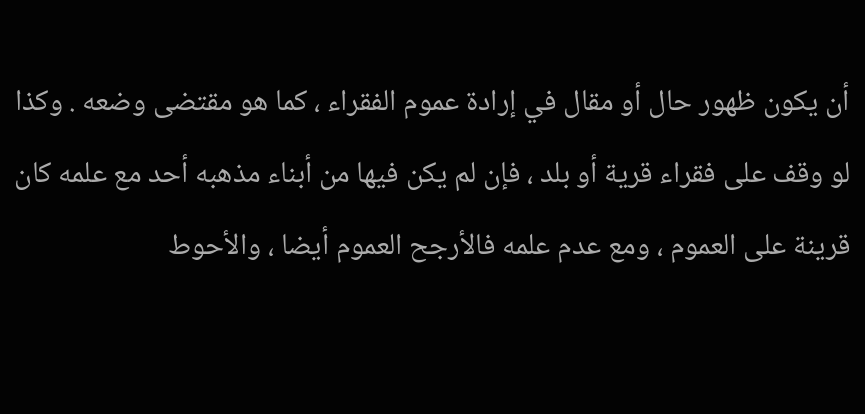أن يكون ظهور حال أو مقال في إرادة عموم الفقراء ، كما هو مقتضى وضعه . وكذا لو وقف على فقراء قرية أو بلد ، فإن لم يكن فيها من أبناء مذهبه أحد مع علمه كان قرينة على العموم ، ومع عدم علمه فالأرجح العموم أيضا ، والأحوط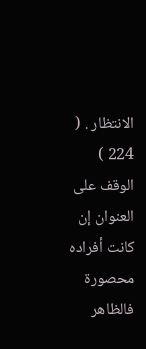الانتظار . ( 224 ) الوقف على العنوان إن كانت أفراده محصورة فالظاهر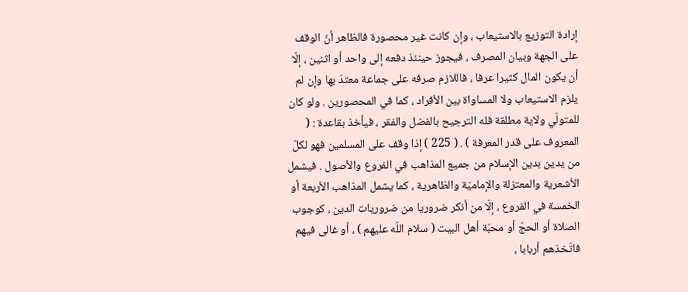إرادة التوزيع بالاستيعاب ، وإن كانت غير محصورة فالظاهر أنّ الوقف على الجهة وبيان المصرف ، فيجوز حينئذ دفعه إلى واحد أو اثنين ، إلّا أن يكون المال كثيرا عرفا ، فاللازم صرفه على جماعة معتدّ بها وإن لم يلزم الاستيعاب ولا المساواة بين الأفراد ، كما في المحصورين . ولو كان للمتولّي ولاية مطلقة فله الترجيح بالفضل والفقر ، فيأخذ بقاعدة : ( المعروف على قدر المعرفة ) . ( 225 ) إذا وقف على المسلمين فهو لكلّ من يدين بدين الإسلام من جميع المذاهب في الفروع والأصول . فيشمل الأشعرية والمعتزلة والإماميّة والظاهرية ، كما يشمل المذاهب الأربعة أو الخمسة في الفروع ، إلّا من أنكر ضروريا من ضروريات الدين ، كوجوب الصلاة أو الحجّ أو محبّة أهل البيت ( سلام اللّه عليهم ) ، أو غالى فيهم فاتّخذهم أربابا ،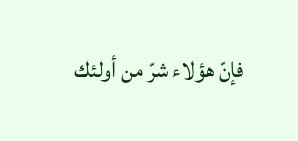فإنّ هؤلاء شرّ من أولئك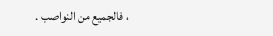، فالجميع من النواصب .